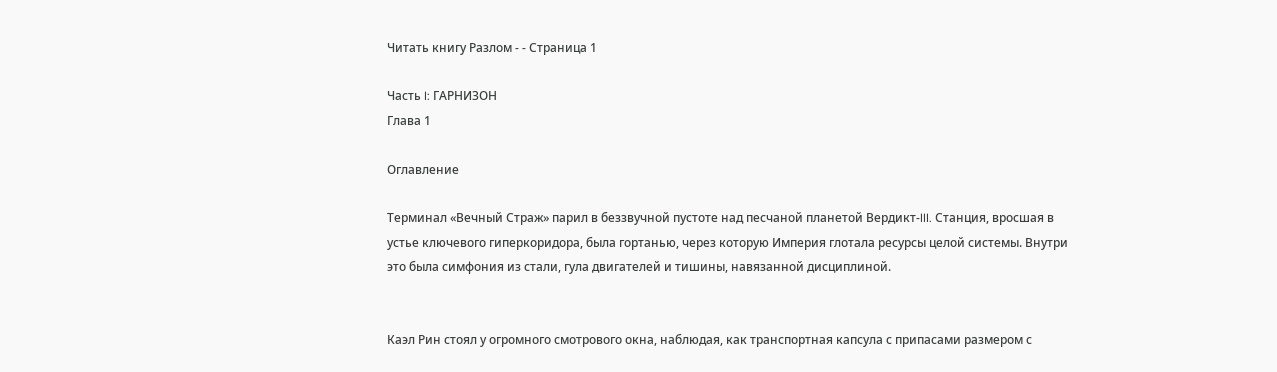Читать книгу Разлом - - Страница 1

Часть I: ГАРНИЗОН
Глава 1

Оглавление

Терминал «Вечный Страж» парил в беззвучной пустоте над песчаной планетой Вердикт-III. Станция, вросшая в устье ключевого гиперкоридора, была гортанью, через которую Империя глотала ресурсы целой системы. Внутри это была симфония из стали, гула двигателей и тишины, навязанной дисциплиной.


Каэл Рин стоял у огромного смотрового окна, наблюдая, как транспортная капсула с припасами размером с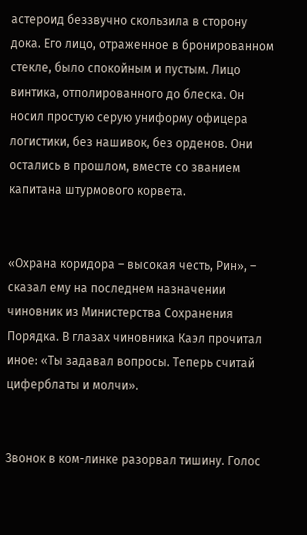астероид беззвучно скользила в сторону дока. Его лицо, отраженное в бронированном стекле, было спокойным и пустым. Лицо винтика, отполированного до блеска. Он носил простую серую униформу офицера логистики, без нашивок, без орденов. Они остались в прошлом, вместе со званием капитана штурмового корвета.


«Охрана коридора – высокая честь, Рин», – сказал ему на последнем назначении чиновник из Министерства Сохранения Порядка. В глазах чиновника Каэл прочитал иное: «Ты задавал вопросы. Теперь считай циферблаты и молчи».


Звонок в ком-линке разорвал тишину. Голос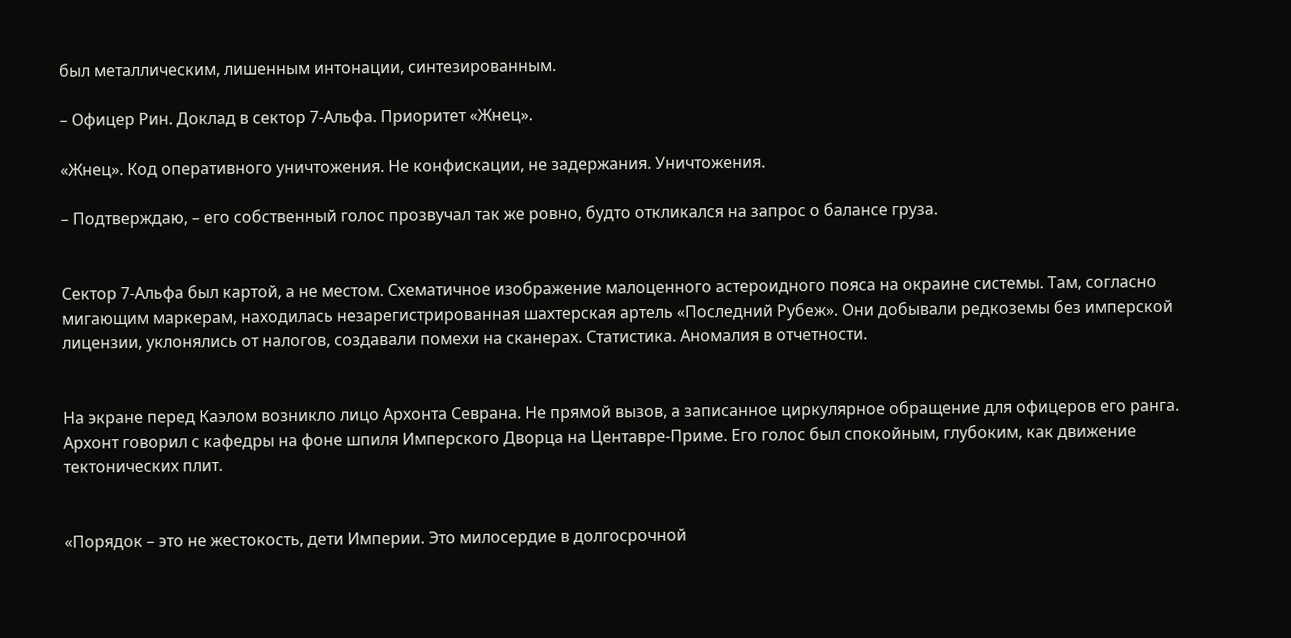был металлическим, лишенным интонации, синтезированным.

– Офицер Рин. Доклад в сектор 7-Альфа. Приоритет «Жнец».

«Жнец». Код оперативного уничтожения. Не конфискации, не задержания. Уничтожения.

– Подтверждаю, – его собственный голос прозвучал так же ровно, будто откликался на запрос о балансе груза.


Сектор 7-Альфа был картой, а не местом. Схематичное изображение малоценного астероидного пояса на окраине системы. Там, согласно мигающим маркерам, находилась незарегистрированная шахтерская артель «Последний Рубеж». Они добывали редкоземы без имперской лицензии, уклонялись от налогов, создавали помехи на сканерах. Статистика. Аномалия в отчетности.


На экране перед Каэлом возникло лицо Архонта Севрана. Не прямой вызов, а записанное циркулярное обращение для офицеров его ранга. Архонт говорил с кафедры на фоне шпиля Имперского Дворца на Центавре-Приме. Его голос был спокойным, глубоким, как движение тектонических плит.


«Порядок – это не жестокость, дети Империи. Это милосердие в долгосрочной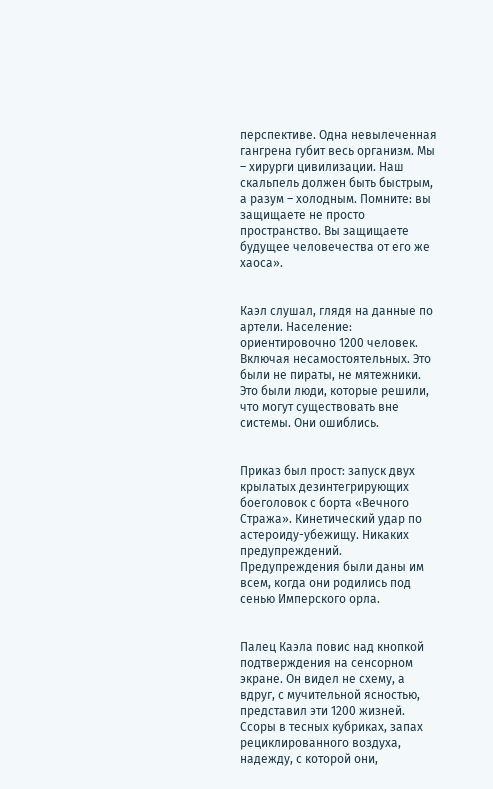перспективе. Одна невылеченная гангрена губит весь организм. Мы – хирурги цивилизации. Наш скальпель должен быть быстрым, а разум – холодным. Помните: вы защищаете не просто пространство. Вы защищаете будущее человечества от его же хаоса».


Каэл слушал, глядя на данные по артели. Население: ориентировочно 1200 человек. Включая несамостоятельных. Это были не пираты, не мятежники. Это были люди, которые решили, что могут существовать вне системы. Они ошиблись.


Приказ был прост: запуск двух крылатых дезинтегрирующих боеголовок с борта «Вечного Стража». Кинетический удар по астероиду-убежищу. Никаких предупреждений. Предупреждения были даны им всем, когда они родились под сенью Имперского орла.


Палец Каэла повис над кнопкой подтверждения на сенсорном экране. Он видел не схему, а вдруг, с мучительной ясностью, представил эти 1200 жизней. Ссоры в тесных кубриках, запах рециклированного воздуха, надежду, с которой они,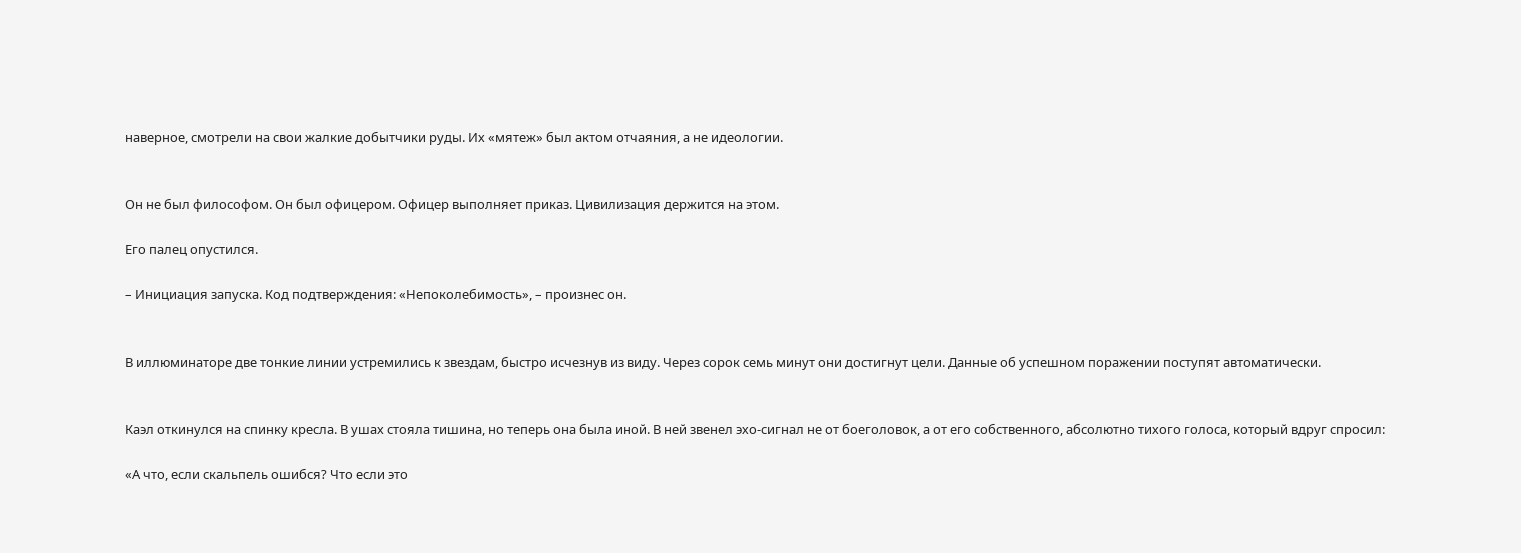наверное, смотрели на свои жалкие добытчики руды. Их «мятеж» был актом отчаяния, а не идеологии.


Он не был философом. Он был офицером. Офицер выполняет приказ. Цивилизация держится на этом.

Его палец опустился.

– Инициация запуска. Код подтверждения: «Непоколебимость», – произнес он.


В иллюминаторе две тонкие линии устремились к звездам, быстро исчезнув из виду. Через сорок семь минут они достигнут цели. Данные об успешном поражении поступят автоматически.


Каэл откинулся на спинку кресла. В ушах стояла тишина, но теперь она была иной. В ней звенел эхо-сигнал не от боеголовок, а от его собственного, абсолютно тихого голоса, который вдруг спросил:

«А что, если скальпель ошибся? Что если это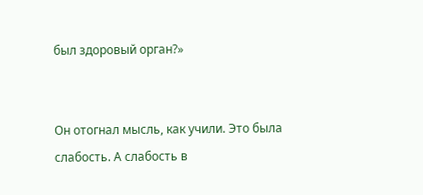был здоровый орган?»


Он отогнал мысль, как учили. Это была слабость. А слабость в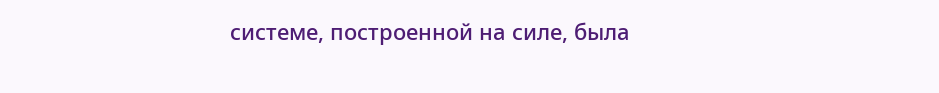системе, построенной на силе, была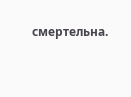смертельна.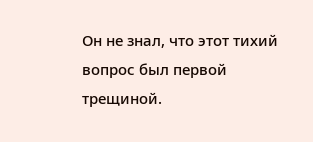Он не знал, что этот тихий вопрос был первой трещиной.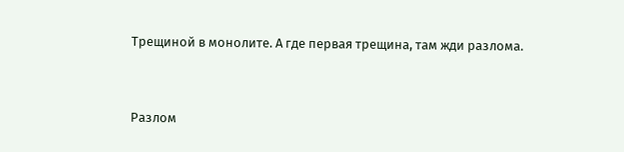Трещиной в монолите. А где первая трещина, там жди разлома.


Разлом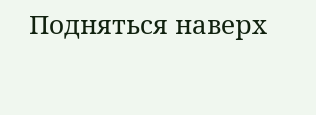Подняться наверх